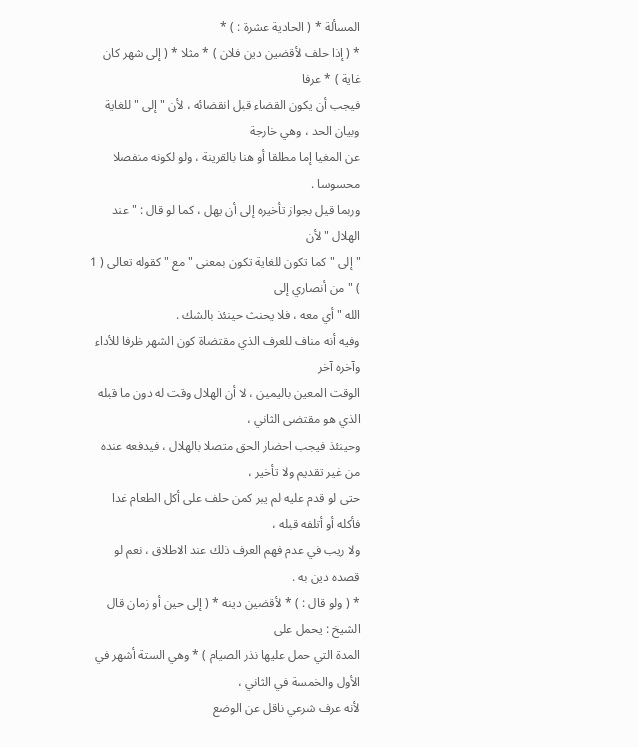المسألة * ( الحادية عشرة : ) *
* ( إذا حلف لأقضين دين فلان ) * مثلا * ( إلى شهر كان غاية ) * عرفا
فيجب أن يكون القضاء قبل انقضائه ، لأن " إلى " للغاية وبيان الحد ، وهي خارجة
عن المغيا إما مطلقا أو هنا بالقرينة ، ولو لكونه منفصلا محسوسا .
وربما قيل بجواز تأخيره إلى أن يهل ، كما لو قال : " عند الهلال " لأن
" إلى " كما تكون للغاية تكون بمعنى " مع " كقوله تعالى ( 1 ) " من أنصاري إلى
الله " أي معه ، فلا يحنث حينئذ بالشك .
وفيه أنه مناف للعرف الذي مقتضاة كون الشهر ظرفا للأداء وآخره آخر
الوقت المعين باليمين ، لا أن الهلال وقت له دون ما قبله الذي هو مقتضى الثاني ،
وحينئذ فيجب احضار الحق متصلا بالهلال ، فيدفعه عنده من غير تقديم ولا تأخير ،
حتى لو قدم عليه لم يبر كمن حلف على أكل الطعام غدا فأكله أو أتلفه قبله ،
ولا ريب في عدم فهم العرف ذلك عند الاطلاق ، نعم لو قصده دين به .
* ( ولو قال : ) * لأقضين دينه * ( إلى حين أو زمان قال الشيخ : يحمل على
المدة التي حمل عليها نذر الصيام ) * وهي الستة أشهر في الأول والخمسة في الثاني ،
لأنه عرف شرعي ناقل عن الوضع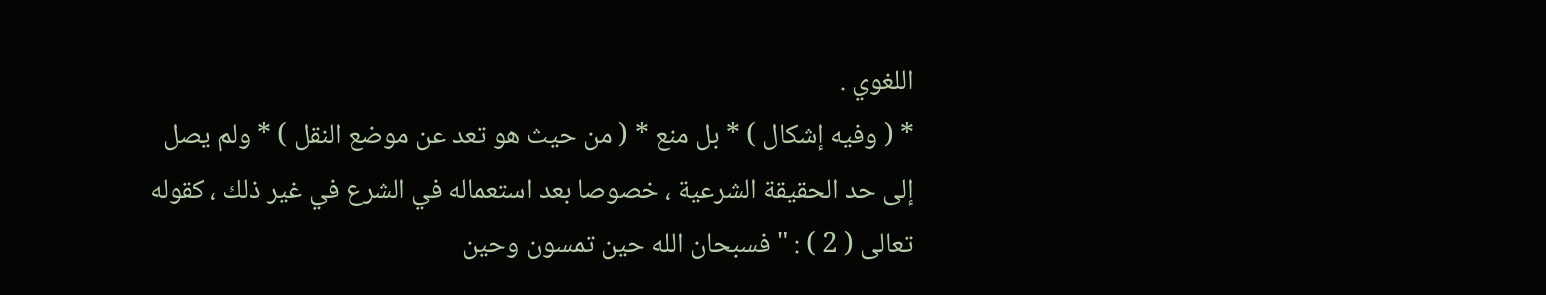اللغوي .
* ( وفيه إشكال ) * بل منع * ( من حيث هو تعد عن موضع النقل ) * ولم يصل
إلى حد الحقيقة الشرعية ، خصوصا بعد استعماله في الشرع في غير ذلك ، كقوله
تعالى ( 2 ) : " فسبحان الله حين تمسون وحين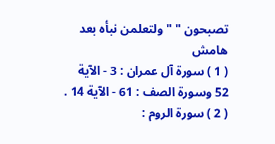تصبحون " " ولتعلمن نبأه بعد
هامش
( 1 ) سورة آل عمران : 3 - الآية 52 وسورة الصف : 61 - الآية 14 .
( 2 ) سورة الروم :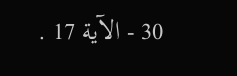30 - الآية 17 .